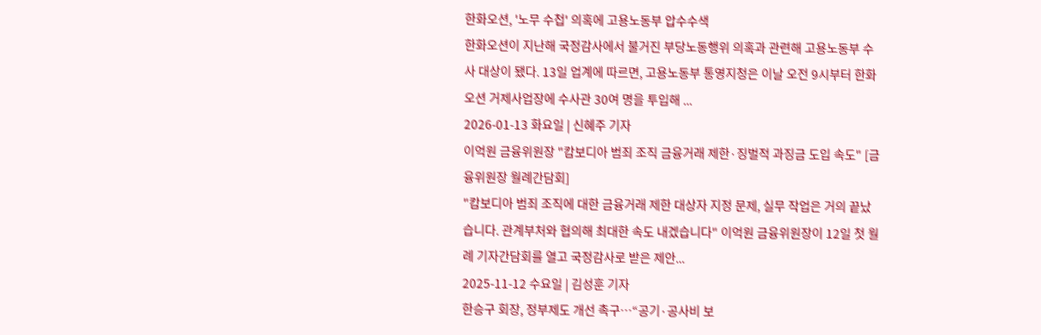한화오션, '노무 수첩' 의혹에 고용노동부 압수수색
한화오션이 지난해 국정감사에서 불거진 부당노동행위 의혹과 관련해 고용노동부 수사 대상이 됐다. 13일 업계에 따르면, 고용노동부 통영지청은 이날 오전 9시부터 한화오션 거제사업장에 수사관 30여 명을 투입해 ...
2026-01-13 화요일 | 신혜주 기자
이억원 금융위원장 "캄보디아 범죄 조직 금융거래 제한·징벌적 과징금 도입 속도" [금융위원장 월례간담회]
"캄보디아 범죄 조직에 대한 금융거래 제한 대상자 지정 문제, 실무 작업은 거의 끝났습니다. 관계부처와 협의해 최대한 속도 내겠습니다" 이억원 금융위원장이 12일 첫 월례 기자간담회를 열고 국정감사로 받은 제안...
2025-11-12 수요일 | 김성훈 기자
한승구 회장, 정부제도 개선 촉구…“공기·공사비 보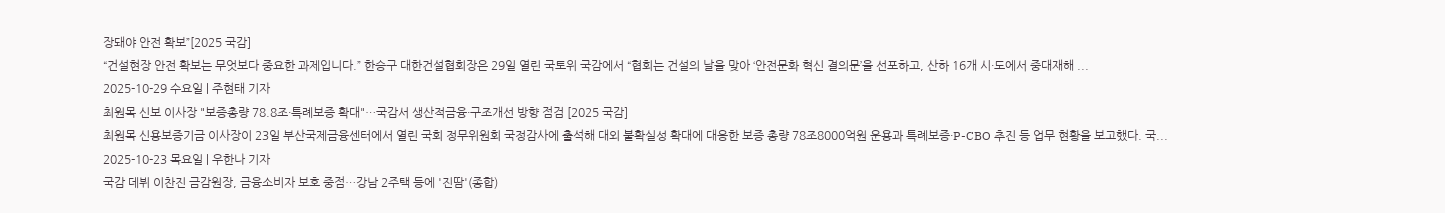장돼야 안전 확보”[2025 국감]
“건설현장 안전 확보는 무엇보다 중요한 과제입니다.” 한승구 대한건설협회장은 29일 열린 국토위 국감에서 “협회는 건설의 날을 맞아 ‘안전문화 혁신 결의문’을 선포하고, 산하 16개 시·도에서 중대재해 ...
2025-10-29 수요일 | 주현태 기자
최원목 신보 이사장 "보증총량 78.8조·특례보증 확대"…국감서 생산적금융·구조개선 방향 점검 [2025 국감]
최원목 신용보증기금 이사장이 23일 부산국제금융센터에서 열린 국회 정무위원회 국정감사에 출석해 대외 불확실성 확대에 대응한 보증 총량 78조8000억원 운용과 특례보증·P-CBO 추진 등 업무 현황을 보고했다. 국...
2025-10-23 목요일 | 우한나 기자
국감 데뷔 이찬진 금감원장, 금융소비자 보호 중점…강남 2주택 등에 '진땀'(종합)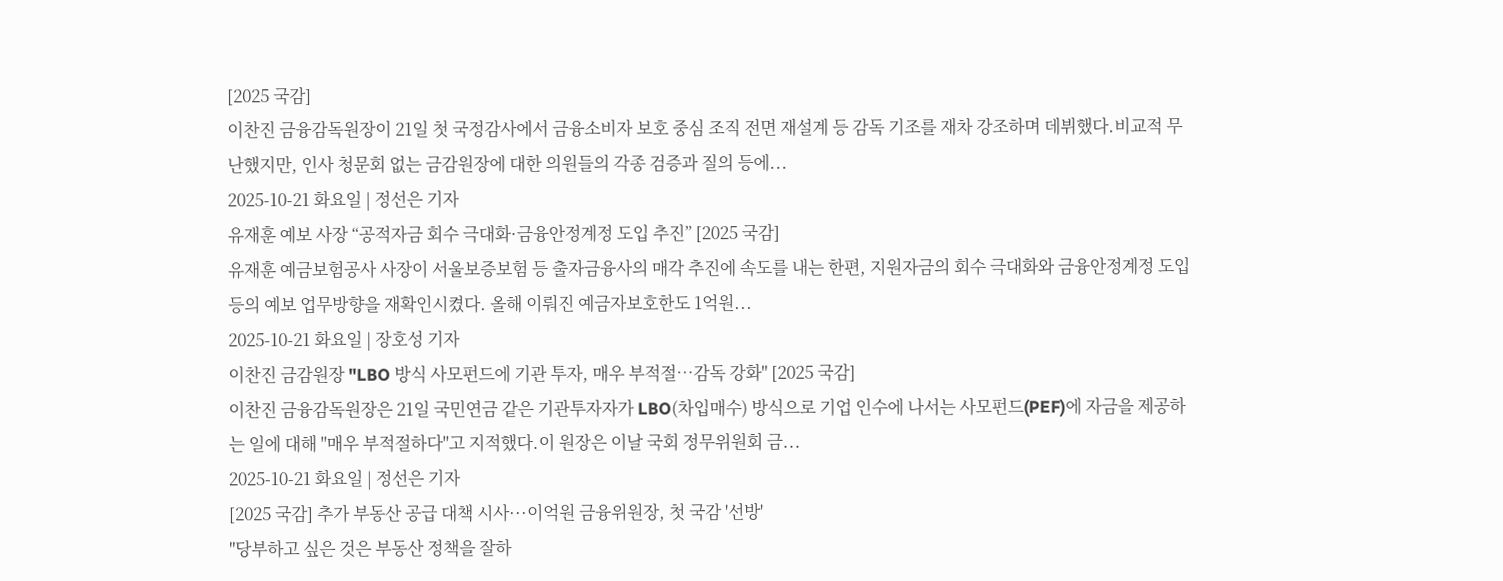[2025 국감]
이찬진 금융감독원장이 21일 첫 국정감사에서 금융소비자 보호 중심 조직 전면 재설계 등 감독 기조를 재차 강조하며 데뷔했다.비교적 무난했지만, 인사 청문회 없는 금감원장에 대한 의원들의 각종 검증과 질의 등에...
2025-10-21 화요일 | 정선은 기자
유재훈 예보 사장 “공적자금 회수 극대화·금융안정계정 도입 추진” [2025 국감]
유재훈 예금보험공사 사장이 서울보증보험 등 출자금융사의 매각 추진에 속도를 내는 한편, 지원자금의 회수 극대화와 금융안정계정 도입 등의 예보 업무방향을 재확인시켰다. 올해 이뤄진 예금자보호한도 1억원...
2025-10-21 화요일 | 장호성 기자
이찬진 금감원장 "LBO 방식 사모펀드에 기관 투자, 매우 부적절…감독 강화" [2025 국감]
이찬진 금융감독원장은 21일 국민연금 같은 기관투자자가 LBO(차입매수) 방식으로 기업 인수에 나서는 사모펀드(PEF)에 자금을 제공하는 일에 대해 "매우 부적절하다"고 지적했다.이 원장은 이날 국회 정무위원회 금...
2025-10-21 화요일 | 정선은 기자
[2025 국감] 추가 부동산 공급 대책 시사···이억원 금융위원장, 첫 국감 '선방'
"당부하고 싶은 것은 부동산 정책을 잘하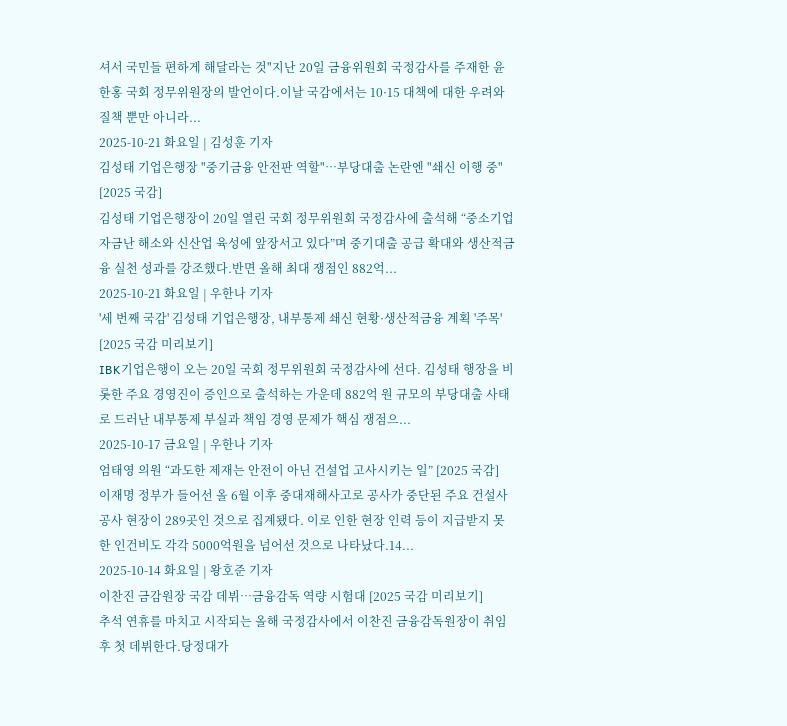셔서 국민들 편하게 해달라는 것"지난 20일 금융위원회 국정감사를 주재한 윤한홍 국회 정무위원장의 발언이다.이날 국감에서는 10·15 대책에 대한 우려와 질책 뿐만 아니라...
2025-10-21 화요일 | 김성훈 기자
김성태 기업은행장 "중기금융 안전판 역할"…부당대출 논란엔 "쇄신 이행 중" [2025 국감]
김성태 기업은행장이 20일 열린 국회 정무위원회 국정감사에 출석해 “중소기업 자금난 해소와 신산업 육성에 앞장서고 있다”며 중기대출 공급 확대와 생산적금융 실천 성과를 강조했다.반면 올해 최대 쟁점인 882억...
2025-10-21 화요일 | 우한나 기자
'세 번째 국감' 김성태 기업은행장, 내부통제 쇄신 현황·생산적금융 계획 '주목' [2025 국감 미리보기]
IBK기업은행이 오는 20일 국회 정무위원회 국정감사에 선다. 김성태 행장을 비롯한 주요 경영진이 증인으로 출석하는 가운데 882억 원 규모의 부당대출 사태로 드러난 내부통제 부실과 책임 경영 문제가 핵심 쟁점으...
2025-10-17 금요일 | 우한나 기자
엄태영 의원 “과도한 제재는 안전이 아닌 건설업 고사시키는 일” [2025 국감]
이재명 정부가 들어선 올 6월 이후 중대재해사고로 공사가 중단된 주요 건설사 공사 현장이 289곳인 것으로 집계됐다. 이로 인한 현장 인력 등이 지급받지 못한 인건비도 각각 5000억원을 넘어선 것으로 나타났다.14...
2025-10-14 화요일 | 왕호준 기자
이찬진 금감원장 국감 데뷔…금융감독 역량 시험대 [2025 국감 미리보기]
추석 연휴를 마치고 시작되는 올해 국정감사에서 이찬진 금융감독원장이 취임 후 첫 데뷔한다.당정대가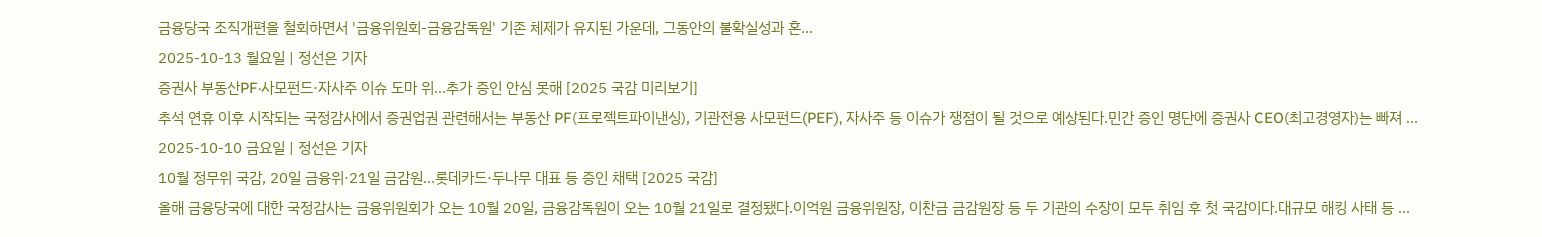금융당국 조직개편을 철회하면서 '금융위원회-금융감독원' 기존 체제가 유지된 가운데, 그동안의 불확실성과 혼...
2025-10-13 월요일 | 정선은 기자
증권사 부동산PF·사모펀드·자사주 이슈 도마 위…추가 증인 안심 못해 [2025 국감 미리보기]
추석 연휴 이후 시작되는 국정감사에서 증권업권 관련해서는 부동산 PF(프로젝트파이낸싱), 기관전용 사모펀드(PEF), 자사주 등 이슈가 쟁점이 될 것으로 예상된다.민간 증인 명단에 증권사 CEO(최고경영자)는 빠져 ...
2025-10-10 금요일 | 정선은 기자
10월 정무위 국감, 20일 금융위·21일 금감원…롯데카드·두나무 대표 등 증인 채택 [2025 국감]
올해 금융당국에 대한 국정감사는 금융위원회가 오는 10월 20일, 금융감독원이 오는 10월 21일로 결정됐다.이억원 금융위원장, 이찬금 금감원장 등 두 기관의 수장이 모두 취임 후 첫 국감이다.대규모 해킹 사태 등 ...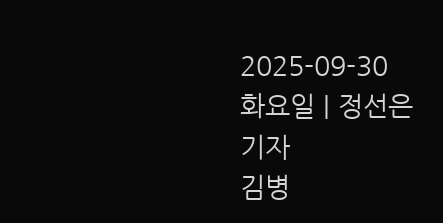2025-09-30 화요일 | 정선은 기자
김병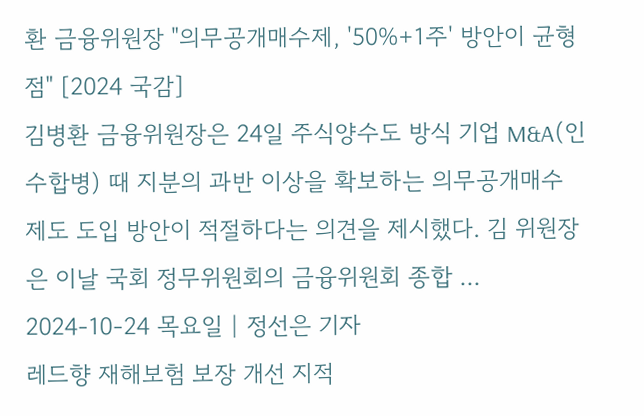환 금융위원장 "의무공개매수제, '50%+1주' 방안이 균형점" [2024 국감]
김병환 금융위원장은 24일 주식양수도 방식 기업 M&A(인수합병) 때 지분의 과반 이상을 확보하는 의무공개매수 제도 도입 방안이 적절하다는 의견을 제시했다. 김 위원장은 이날 국회 정무위원회의 금융위원회 종합 ...
2024-10-24 목요일 | 정선은 기자
레드향 재해보험 보장 개선 지적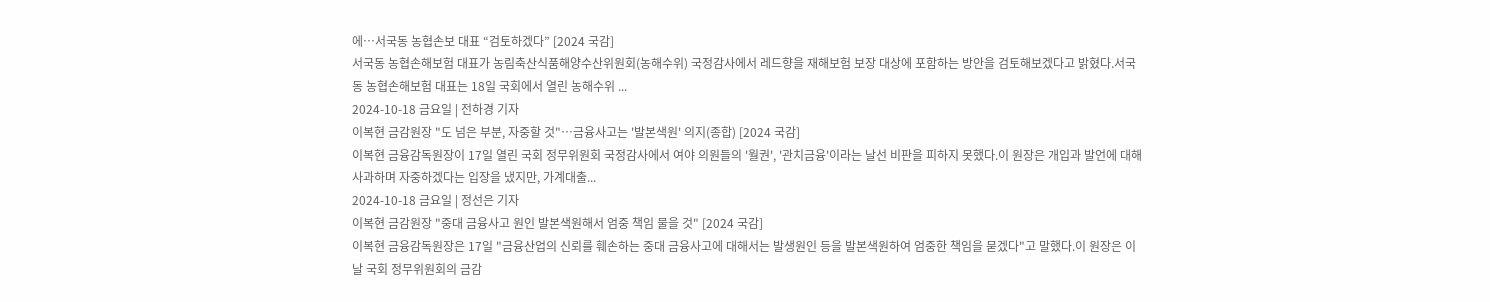에…서국동 농협손보 대표 “검토하겠다” [2024 국감]
서국동 농협손해보험 대표가 농림축산식품해양수산위원회(농해수위) 국정감사에서 레드향을 재해보험 보장 대상에 포함하는 방안을 검토해보겠다고 밝혔다.서국동 농협손해보험 대표는 18일 국회에서 열린 농해수위 ...
2024-10-18 금요일 | 전하경 기자
이복현 금감원장 "도 넘은 부분, 자중할 것"…금융사고는 '발본색원' 의지(종합) [2024 국감]
이복현 금융감독원장이 17일 열린 국회 정무위원회 국정감사에서 여야 의원들의 '월권', '관치금융'이라는 날선 비판을 피하지 못했다.이 원장은 개입과 발언에 대해 사과하며 자중하겠다는 입장을 냈지만, 가계대출...
2024-10-18 금요일 | 정선은 기자
이복현 금감원장 "중대 금융사고 원인 발본색원해서 엄중 책임 물을 것" [2024 국감]
이복현 금융감독원장은 17일 "금융산업의 신뢰를 훼손하는 중대 금융사고에 대해서는 발생원인 등을 발본색원하여 엄중한 책임을 묻겠다"고 말했다.이 원장은 이날 국회 정무위원회의 금감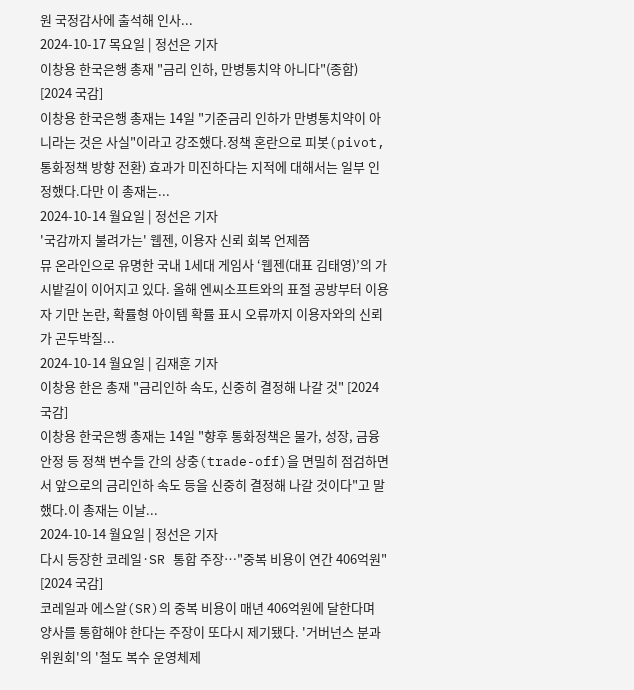원 국정감사에 출석해 인사...
2024-10-17 목요일 | 정선은 기자
이창용 한국은행 총재 "금리 인하, 만병통치약 아니다"(종합) [2024 국감]
이창용 한국은행 총재는 14일 "기준금리 인하가 만병통치약이 아니라는 것은 사실"이라고 강조했다.정책 혼란으로 피봇(pivot, 통화정책 방향 전환) 효과가 미진하다는 지적에 대해서는 일부 인정했다.다만 이 총재는...
2024-10-14 월요일 | 정선은 기자
'국감까지 불려가는' 웹젠, 이용자 신뢰 회복 언제쯤
뮤 온라인으로 유명한 국내 1세대 게임사 ‘웹젠(대표 김태영)’의 가시밭길이 이어지고 있다. 올해 엔씨소프트와의 표절 공방부터 이용자 기만 논란, 확률형 아이템 확률 표시 오류까지 이용자와의 신뢰가 곤두박질...
2024-10-14 월요일 | 김재훈 기자
이창용 한은 총재 "금리인하 속도, 신중히 결정해 나갈 것" [2024 국감]
이창용 한국은행 총재는 14일 "향후 통화정책은 물가, 성장, 금융안정 등 정책 변수들 간의 상충(trade-off)을 면밀히 점검하면서 앞으로의 금리인하 속도 등을 신중히 결정해 나갈 것이다"고 말했다.이 총재는 이날...
2024-10-14 월요일 | 정선은 기자
다시 등장한 코레일·SR 통합 주장…"중복 비용이 연간 406억원" [2024 국감]
코레일과 에스알(SR)의 중복 비용이 매년 406억원에 달한다며 양사를 통합해야 한다는 주장이 또다시 제기됐다. '거버넌스 분과위원회'의 '철도 복수 운영체제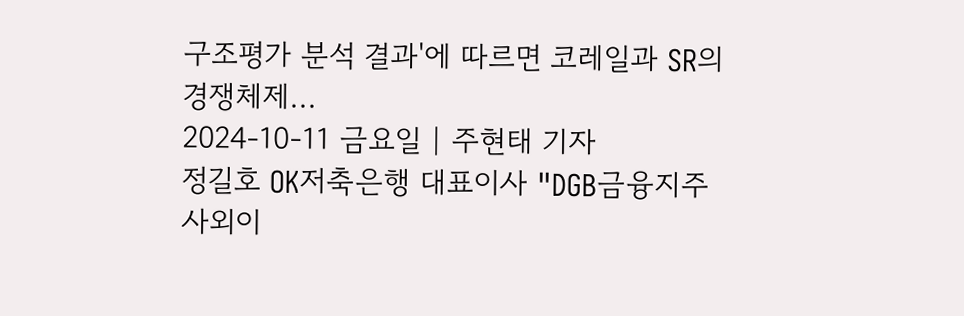구조평가 분석 결과'에 따르면 코레일과 SR의 경쟁체제...
2024-10-11 금요일 | 주현태 기자
정길호 OK저축은행 대표이사 "DGB금융지주 사외이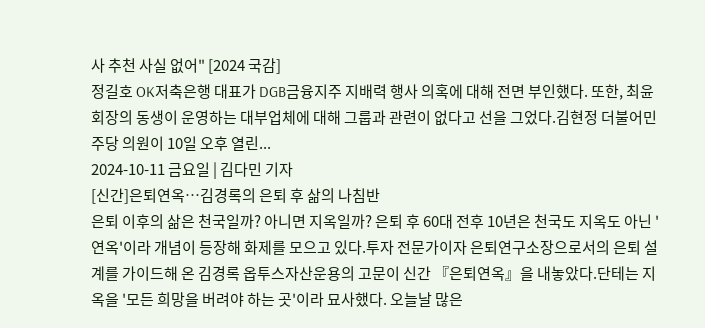사 추천 사실 없어" [2024 국감]
정길호 OK저축은행 대표가 DGB금융지주 지배력 행사 의혹에 대해 전면 부인했다. 또한, 최윤 회장의 동생이 운영하는 대부업체에 대해 그룹과 관련이 없다고 선을 그었다.김현정 더불어민주당 의원이 10일 오후 열린...
2024-10-11 금요일 | 김다민 기자
[신간]은퇴연옥…김경록의 은퇴 후 삶의 나침반
은퇴 이후의 삶은 천국일까? 아니면 지옥일까? 은퇴 후 60대 전후 10년은 천국도 지옥도 아닌 '연옥'이라 개념이 등장해 화제를 모으고 있다.투자 전문가이자 은퇴연구소장으로서의 은퇴 설계를 가이드해 온 김경록 옵투스자산운용의 고문이 신간 『은퇴연옥』을 내놓았다.단테는 지옥을 '모든 희망을 버려야 하는 곳'이라 묘사했다. 오늘날 많은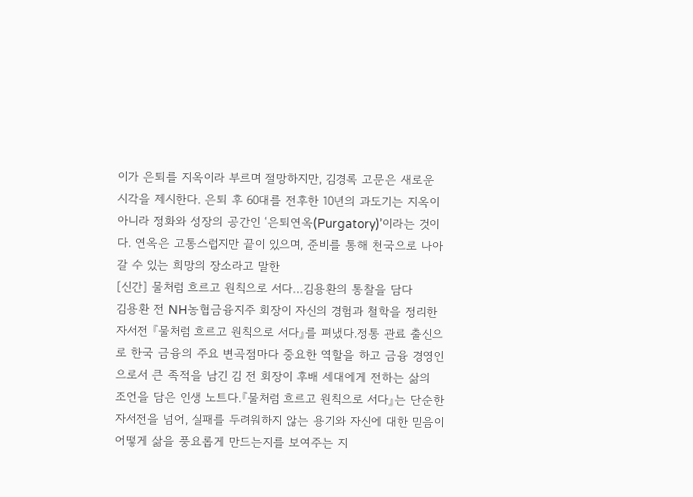이가 은퇴를 지옥이라 부르며 절망하지만, 김경록 고문은 새로운 시각을 제시한다. 은퇴 후 60대를 전후한 10년의 과도기는 지옥이 아니라 정화와 성장의 공간인 ‘은퇴연옥(Purgatory)’이라는 것이다. 연옥은 고통스럽지만 끝이 있으며, 준비를 통해 천국으로 나아갈 수 있는 희망의 장소라고 말한
[신간] 물처럼 흐르고 원칙으로 서다…김용환의 통찰을 담다
김용환 전 NH농협금융지주 회장이 자신의 경험과 철학을 정리한 자서전 『물처럼 흐르고 원칙으로 서다』를 펴냈다.정통 관료 출신으로 한국 금융의 주요 변곡점마다 중요한 역할을 하고 금융 경영인으로서 큰 족적을 남긴 김 전 회장이 후배 세대에게 전하는 삶의 조언을 담은 인생 노트다.『물처럼 흐르고 원칙으로 서다』는 단순한 자서전을 넘어, 실패를 두려워하지 않는 용기와 자신에 대한 믿음이 어떻게 삶을 풍요롭게 만드는지를 보여주는 지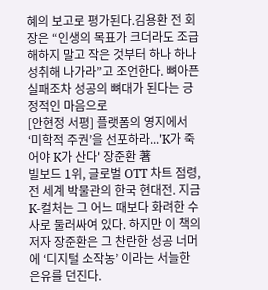혜의 보고로 평가된다.김용환 전 회장은 “인생의 목표가 크더라도 조급해하지 말고 작은 것부터 하나 하나 성취해 나가라”고 조언한다. 뼈아픈 실패조차 성공의 뼈대가 된다는 긍정적인 마음으로
[안현정 서평] 플랫폼의 영지에서 ‘미학적 주권’을 선포하라...'K가 죽어야 K가 산다' 장준환 著
빌보드 1위, 글로벌 OTT 차트 점령, 전 세계 박물관의 한국 현대전. 지금 K-컬처는 그 어느 때보다 화려한 수사로 둘러싸여 있다. 하지만 이 책의 저자 장준환은 그 찬란한 성공 너머에 ‘디지털 소작농’ 이라는 서늘한 은유를 던진다.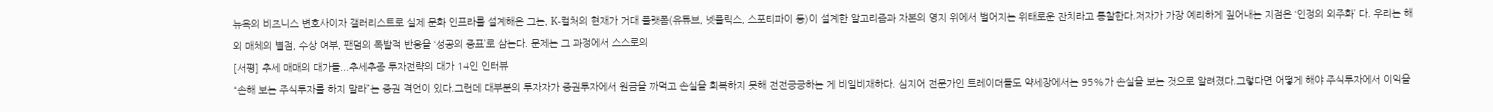뉴욕의 비즈니스 변호사이자 갤러리스트로 실제 문화 인프라를 설계해온 그는, K-컬처의 현재가 거대 플랫폼(유튜브, 넷플릭스, 스포티파이 등)이 설계한 알고리즘과 자본의 영지 위에서 벌어지는 위태로운 잔치라고 통찰한다.저자가 가장 예리하게 짚어내는 지점은 ‘인정의 외주화’ 다. 우리는 해외 매체의 별점, 수상 여부, 팬덤의 폭발적 반응을 ‘성공의 증표’로 삼는다. 문제는 그 과정에서 스스로의
[서평] 추세 매매의 대가들...추세추종 투자전략의 대가 14인 인터뷰
“손해 보는 주식투자를 하지 말라”는 증권 격언이 있다.그런데 대부분의 투자자가 증권투자에서 원금을 까먹고 손실을 회복하지 못해 전전긍긍하는 게 비일비재하다. 심지어 전문가인 트레이더들도 약세장에서는 95%가 손실을 보는 것으로 알려졌다.그렇다면 어떻게 해야 주식투자에서 이익을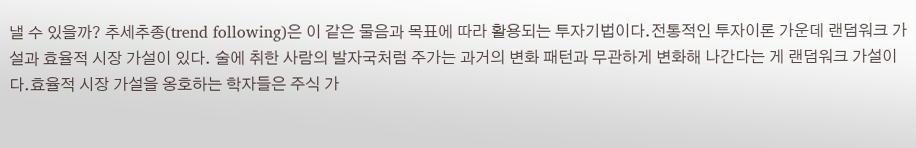낼 수 있을까? 추세추종(trend following)은 이 같은 물음과 목표에 따라 활용되는 투자기법이다.전통적인 투자이론 가운데 랜덤워크 가설과 효율적 시장 가설이 있다. 술에 취한 사람의 발자국처럼 주가는 과거의 변화 패턴과 무관하게 변화해 나간다는 게 랜덤워크 가설이다.효율적 시장 가설을 옹호하는 학자들은 주식 가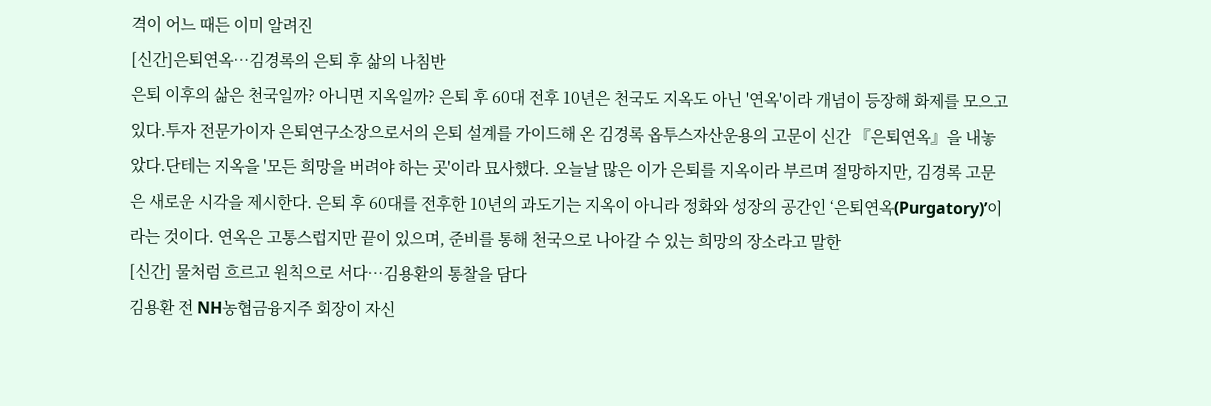격이 어느 때든 이미 알려진
[신간]은퇴연옥…김경록의 은퇴 후 삶의 나침반
은퇴 이후의 삶은 천국일까? 아니면 지옥일까? 은퇴 후 60대 전후 10년은 천국도 지옥도 아닌 '연옥'이라 개념이 등장해 화제를 모으고 있다.투자 전문가이자 은퇴연구소장으로서의 은퇴 설계를 가이드해 온 김경록 옵투스자산운용의 고문이 신간 『은퇴연옥』을 내놓았다.단테는 지옥을 '모든 희망을 버려야 하는 곳'이라 묘사했다. 오늘날 많은 이가 은퇴를 지옥이라 부르며 절망하지만, 김경록 고문은 새로운 시각을 제시한다. 은퇴 후 60대를 전후한 10년의 과도기는 지옥이 아니라 정화와 성장의 공간인 ‘은퇴연옥(Purgatory)’이라는 것이다. 연옥은 고통스럽지만 끝이 있으며, 준비를 통해 천국으로 나아갈 수 있는 희망의 장소라고 말한
[신간] 물처럼 흐르고 원칙으로 서다…김용환의 통찰을 담다
김용환 전 NH농협금융지주 회장이 자신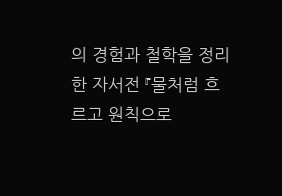의 경험과 철학을 정리한 자서전 『물처럼 흐르고 원칙으로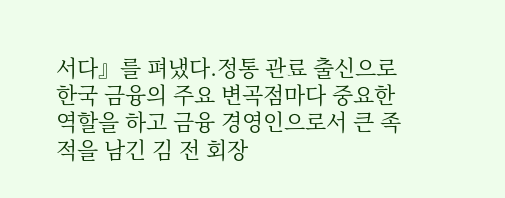서다』를 펴냈다.정통 관료 출신으로 한국 금융의 주요 변곡점마다 중요한 역할을 하고 금융 경영인으로서 큰 족적을 남긴 김 전 회장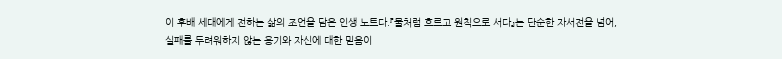이 후배 세대에게 전하는 삶의 조언을 담은 인생 노트다.『물처럼 흐르고 원칙으로 서다』는 단순한 자서전을 넘어, 실패를 두려워하지 않는 용기와 자신에 대한 믿음이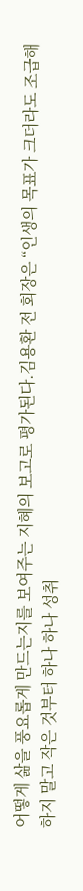어떻게 삶을 풍요롭게 만드는지를 보여주는 지혜의 보고로 평가된다.김용환 전 회장은 “인생의 목표가 크더라도 조급해하지 말고 작은 것부터 하나 하나 성취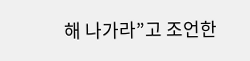해 나가라”고 조언한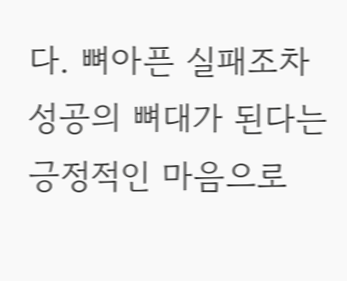다. 뼈아픈 실패조차 성공의 뼈대가 된다는 긍정적인 마음으로